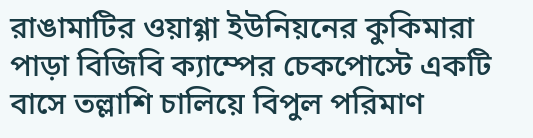রাঙামাটির ওয়াগ্গা ইউনিয়নের কুকিমারা পাড়া বিজিবি ক্যাম্পের চেকপোস্টে একটি বাসে তল্লাশি চালিয়ে বিপুল পরিমাণ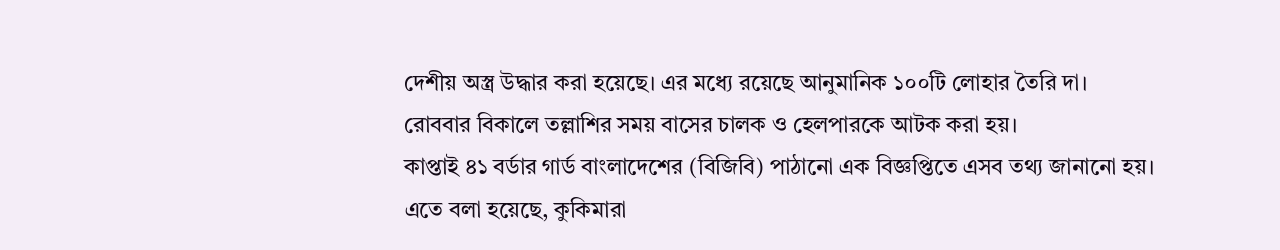দেশীয় অস্ত্র উদ্ধার করা হয়েছে। এর মধ্যে রয়েছে আনুমানিক ১০০টি লোহার তৈরি দা।
রোববার বিকালে তল্লাশির সময় বাসের চালক ও হেলপারকে আটক করা হয়।
কাপ্তাই ৪১ বর্ডার গার্ড বাংলাদেশের (বিজিবি) পাঠানো এক বিজ্ঞপ্তিতে এসব তথ্য জানানো হয়।
এতে বলা হয়েছে, কুকিমারা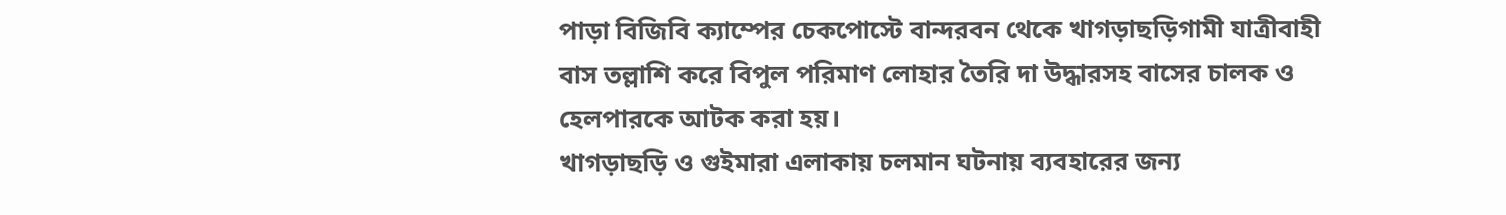পাড়া বিজিবি ক্যাম্পের চেকপোস্টে বান্দরবন থেকে খাগড়াছড়িগামী যাত্রীবাহী বাস তল্লাশি করে বিপুল পরিমাণ লোহার তৈরি দা উদ্ধারসহ বাসের চালক ও হেলপারকে আটক করা হয়।
খাগড়াছড়ি ও গুইমারা এলাকায় চলমান ঘটনায় ব্যবহারের জন্য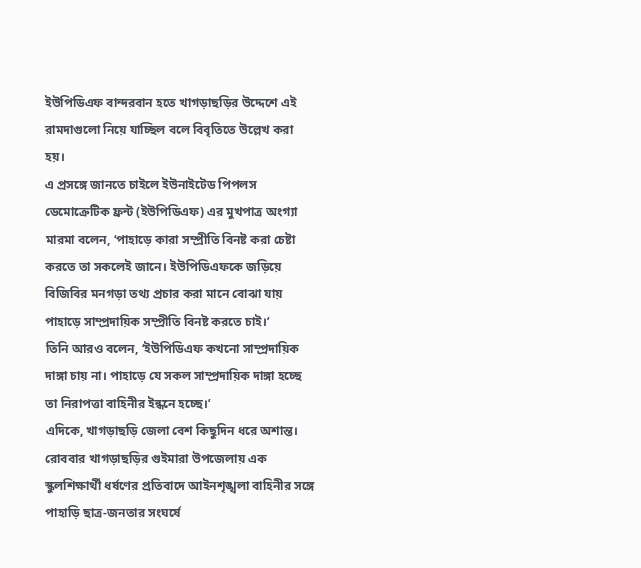ইউপিডিএফ বান্দরবান হতে খাগড়াছড়ির উদ্দেশে এই রামদাগুলো নিয়ে যাচ্ছিল বলে বিবৃতিতে উল্লেখ করা হয়।
এ প্রসঙ্গে জানতে চাইলে ইউনাইটেড পিপলস ডেমোক্রেটিক ফ্রন্ট (ইউপিডিএফ) এর মুখপাত্র অংগ্যা মারমা বলেন, ‘পাহাড়ে কারা সম্প্রীতি বিনষ্ট করা চেষ্টা করতে তা সকলেই জানে। ইউপিডিএফকে জড়িয়ে বিজিবির মনগড়া তথ্য প্রচার করা মানে বোঝা যায় পাহাড়ে সাম্প্রদায়িক সম্প্রীতি বিনষ্ট করতে চাই।’
তিনি আরও বলেন, ‘ইউপিডিএফ কখনো সাম্প্রদায়িক দাঙ্গা চায় না। পাহাড়ে যে সকল সাম্প্রদায়িক দাঙ্গা হচ্ছে তা নিরাপত্তা বাহিনীর ইন্ধনে হচ্ছে।’
এদিকে, খাগড়াছড়ি জেলা বেশ কিছুদিন ধরে অশান্ত। রোববার খাগড়াছড়ির গুইমারা উপজেলায় এক স্কুলশিক্ষার্থী ধর্ষণের প্রতিবাদে আইনশৃঙ্খলা বাহিনীর সঙ্গে পাহাড়ি ছাত্র-জনতার সংঘর্ষে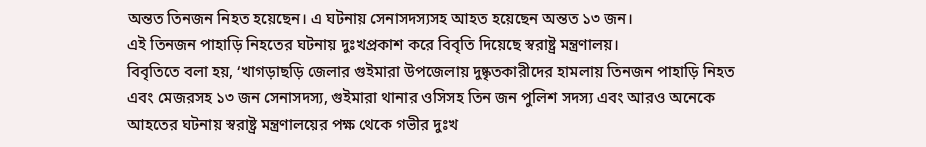অন্তত তিনজন নিহত হয়েছেন। এ ঘটনায় সেনাসদস্যসহ আহত হয়েছেন অন্তত ১৩ জন।
এই তিনজন পাহাড়ি নিহতের ঘটনায় দুঃখপ্রকাশ করে বিবৃতি দিয়েছে স্বরাষ্ট্র মন্ত্রণালয়।
বিবৃতিতে বলা হয়, ‘খাগড়াছড়ি জেলার গুইমারা উপজেলায় দুষ্কৃতকারীদের হামলায় তিনজন পাহাড়ি নিহত এবং মেজরসহ ১৩ জন সেনাসদস্য, গুইমারা থানার ওসিসহ তিন জন পুলিশ সদস্য এবং আরও অনেকে আহতের ঘটনায় স্বরাষ্ট্র মন্ত্রণালয়ের পক্ষ থেকে গভীর দুঃখ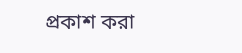প্রকাশ করা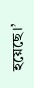হয়েছে।’